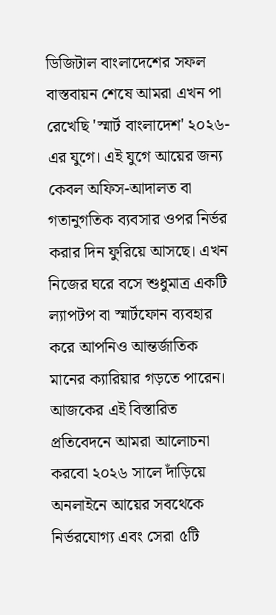ডিজিটাল বাংলাদেশের সফল বাস্তবায়ন শেষে আমরা এখন পা রেখেছি 'স্মার্ট বাংলাদেশ' ২০২৬-এর যুগে। এই যুগে আয়ের জন্য কেবল অফিস-আদালত বা গতানুগতিক ব্যবসার ওপর নির্ভর করার দিন ফুরিয়ে আসছে। এখন নিজের ঘরে বসে শুধুমাত্র একটি ল্যাপটপ বা স্মার্টফোন ব্যবহার করে আপনিও আন্তর্জাতিক মানের ক্যারিয়ার গড়তে পারেন। আজকের এই বিস্তারিত প্রতিবেদনে আমরা আলোচনা করবো ২০২৬ সালে দাঁড়িয়ে অনলাইনে আয়ের সবথেকে নির্ভরযোগ্য এবং সেরা ৫টি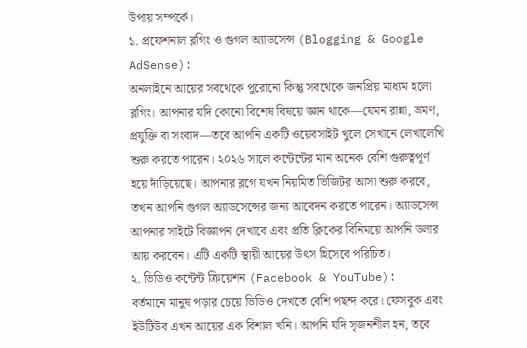উপায় সম্পর্কে।
১. প্রফেশনাল ব্লগিং ও গুগল অ্যাডসেন্স (Blogging & Google AdSense):
অনলাইনে আয়ের সবথেকে পুরোনো কিন্তু সবথেকে জনপ্রিয় মাধ্যম হলো ব্লগিং। আপনার যদি কোনো বিশেষ বিষয়ে জ্ঞান থাকে—যেমন রান্না, ভ্রমণ, প্রযুক্তি বা সংবাদ—তবে আপনি একটি ওয়েবসাইট খুলে সেখানে লেখালেখি শুরু করতে পারেন। ২০২৬ সালে কন্টেন্টের মান অনেক বেশি গুরুত্বপূর্ণ হয়ে দাঁড়িয়েছে। আপনার ব্লগে যখন নিয়মিত ভিজিটর আসা শুরু করবে, তখন আপনি গুগল অ্যাডসেন্সের জন্য আবেদন করতে পারেন। অ্যাডসেন্স আপনার সাইটে বিজ্ঞাপন দেখাবে এবং প্রতি ক্লিকের বিনিময়ে আপনি ডলার আয় করবেন। এটি একটি স্থায়ী আয়ের উৎস হিসেবে পরিচিত।
২. ভিডিও কন্টেন্ট ক্রিয়েশন (Facebook & YouTube):
বর্তমানে মানুষ পড়ার চেয়ে ভিডিও দেখতে বেশি পছন্দ করে। ফেসবুক এবং ইউটিউব এখন আয়ের এক বিশাল খনি। আপনি যদি সৃজনশীল হন, তবে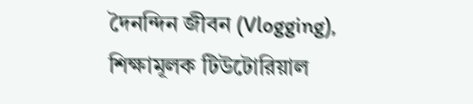দৈনন্দিন জীবন (Vlogging), শিক্ষামূলক টিউটোরিয়াল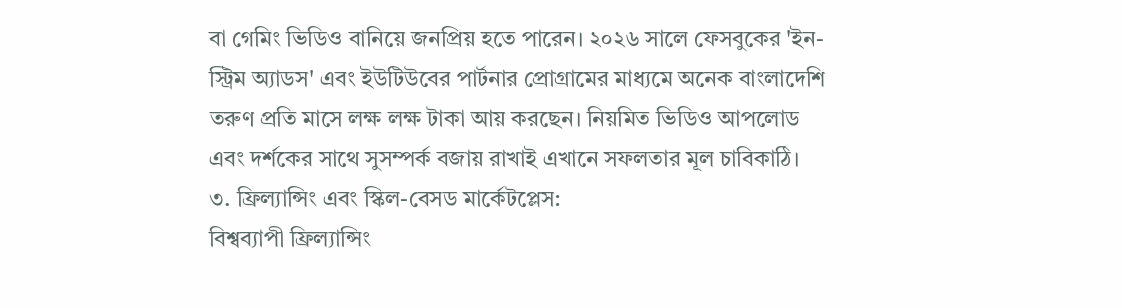বা গেমিং ভিডিও বানিয়ে জনপ্রিয় হতে পারেন। ২০২৬ সালে ফেসবুকের 'ইন-স্ট্রিম অ্যাডস' এবং ইউটিউবের পার্টনার প্রোগ্রামের মাধ্যমে অনেক বাংলাদেশি তরুণ প্রতি মাসে লক্ষ লক্ষ টাকা আয় করছেন। নিয়মিত ভিডিও আপলোড এবং দর্শকের সাথে সুসম্পর্ক বজায় রাখাই এখানে সফলতার মূল চাবিকাঠি।
৩. ফ্রিল্যান্সিং এবং স্কিল-বেসড মার্কেটপ্লেস:
বিশ্বব্যাপী ফ্রিল্যান্সিং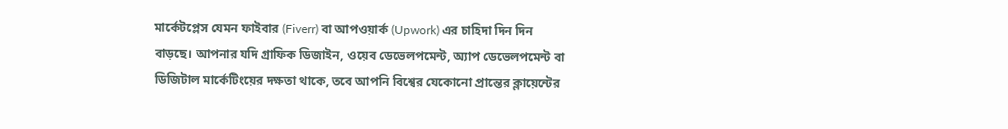মার্কেটপ্লেস যেমন ফাইবার (Fiverr) বা আপওয়ার্ক (Upwork) এর চাহিদা দিন দিন বাড়ছে। আপনার যদি গ্রাফিক ডিজাইন, ওয়েব ডেভেলপমেন্ট, অ্যাপ ডেভেলপমেন্ট বা ডিজিটাল মার্কেটিংয়ের দক্ষতা থাকে, তবে আপনি বিশ্বের যেকোনো প্রান্তের ক্লায়েন্টের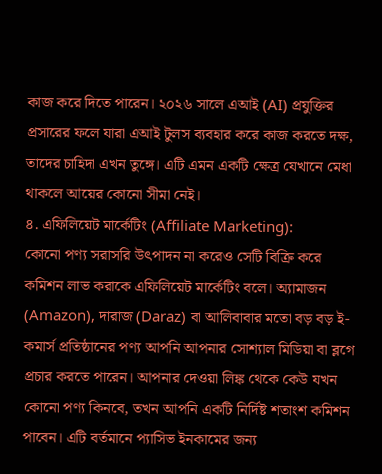কাজ করে দিতে পারেন। ২০২৬ সালে এআই (AI) প্রযুক্তির প্রসারের ফলে যারা এআই টুলস ব্যবহার করে কাজ করতে দক্ষ, তাদের চাহিদা এখন তুঙ্গে। এটি এমন একটি ক্ষেত্র যেখানে মেধা থাকলে আয়ের কোনো সীমা নেই।
৪. এফিলিয়েট মার্কেটিং (Affiliate Marketing):
কোনো পণ্য সরাসরি উৎপাদন না করেও সেটি বিক্রি করে কমিশন লাভ করাকে এফিলিয়েট মার্কেটিং বলে। অ্যামাজন (Amazon), দারাজ (Daraz) বা আলিবাবার মতো বড় বড় ই-কমার্স প্রতিষ্ঠানের পণ্য আপনি আপনার সোশ্যাল মিডিয়া বা ব্লগে প্রচার করতে পারেন। আপনার দেওয়া লিঙ্ক থেকে কেউ যখন কোনো পণ্য কিনবে, তখন আপনি একটি নির্দিষ্ট শতাংশ কমিশন পাবেন। এটি বর্তমানে প্যাসিভ ইনকামের জন্য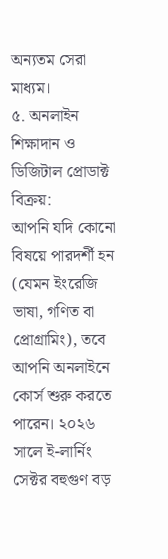অন্যতম সেরা মাধ্যম।
৫. অনলাইন শিক্ষাদান ও ডিজিটাল প্রোডাক্ট বিক্রয়:
আপনি যদি কোনো বিষয়ে পারদর্শী হন (যেমন ইংরেজি ভাষা, গণিত বা প্রোগ্রামিং), তবে আপনি অনলাইনে কোর্স শুরু করতে পারেন। ২০২৬ সালে ই-লার্নিং সেক্টর বহুগুণ বড়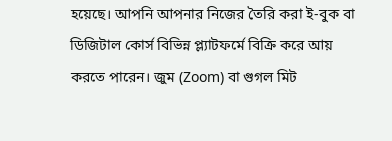হয়েছে। আপনি আপনার নিজের তৈরি করা ই-বুক বা ডিজিটাল কোর্স বিভিন্ন প্ল্যাটফর্মে বিক্রি করে আয় করতে পারেন। জুম (Zoom) বা গুগল মিট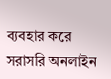ব্যবহার করে সরাসরি অনলাইন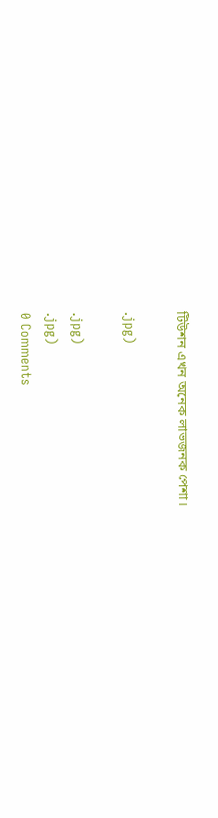টিউশন এখন অনেক লাভজনক পেশা।

.jpg)

.jpg)
.jpg)
0 Comments